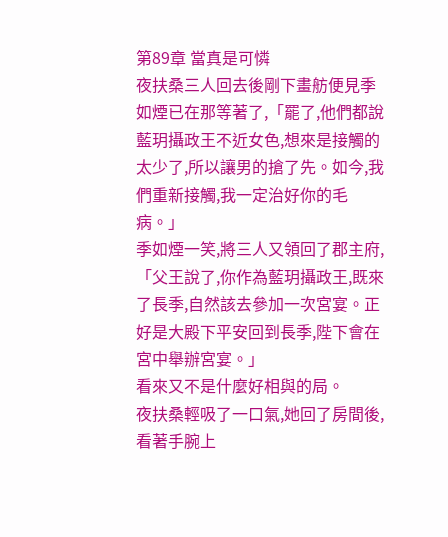第89章 當真是可憐
夜扶桑三人回去後剛下畫舫便見季如煙已在那等著了,「罷了,他們都說藍玥攝政王不近女色,想來是接觸的太少了,所以讓男的搶了先。如今,我們重新接觸,我一定治好你的毛病。」
季如煙一笑,將三人又領回了郡主府,「父王說了,你作為藍玥攝政王,既來了長季,自然該去參加一次宮宴。正好是大殿下平安回到長季,陛下會在宮中舉辦宮宴。」
看來又不是什麼好相與的局。
夜扶桑輕吸了一口氣,她回了房間後,看著手腕上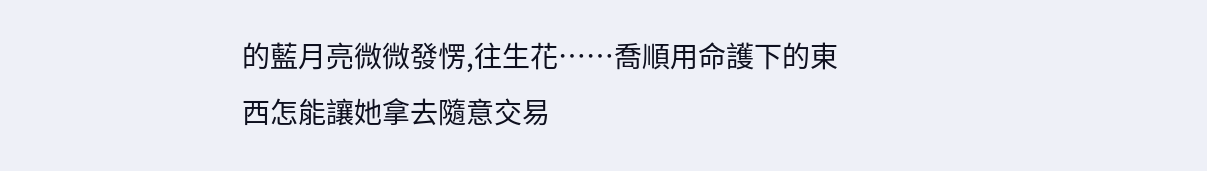的藍月亮微微發愣,往生花……喬順用命護下的東西怎能讓她拿去隨意交易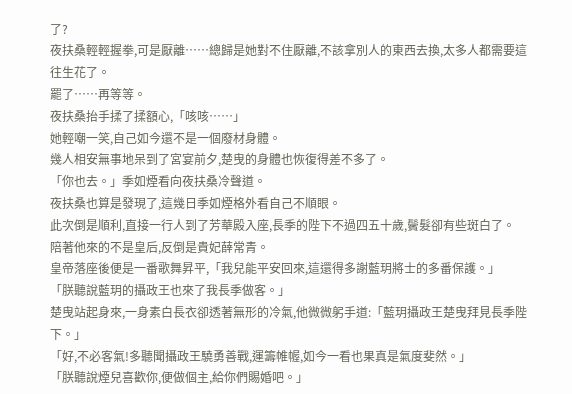了?
夜扶桑輕輕握拳,可是厭離……總歸是她對不住厭離,不該拿別人的東西去換,太多人都需要這往生花了。
罷了……再等等。
夜扶桑抬手揉了揉額心,「咳咳……」
她輕嘲一笑,自己如今還不是一個廢材身體。
幾人相安無事地呆到了宮宴前夕,楚曳的身體也恢復得差不多了。
「你也去。」季如煙看向夜扶桑冷聲道。
夜扶桑也算是發現了,這幾日季如煙格外看自己不順眼。
此次倒是順利,直接一行人到了芳華殿入座,長季的陛下不過四五十歲,鬢髮卻有些斑白了。
陪著他來的不是皇后,反倒是貴妃薛常青。
皇帝落座後便是一番歌舞昇平,「我兒能平安回來,這還得多謝藍玥將士的多番保護。」
「朕聽說藍玥的攝政王也來了我長季做客。」
楚曳站起身來,一身素白長衣卻透著無形的冷氣,他微微躬手道:「藍玥攝政王楚曳拜見長季陛下。」
「好,不必客氣!多聽聞攝政王驍勇善戰,運籌帷幄,如今一看也果真是氣度斐然。」
「朕聽說煙兒喜歡你,便做個主,給你們賜婚吧。」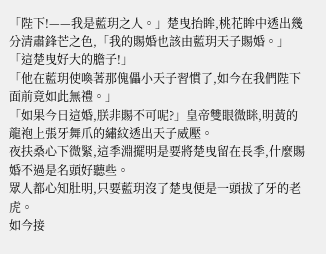「陛下!——我是藍玥之人。」楚曳抬眸,桃花眸中透出幾分清肅鋒芒之色,「我的賜婚也該由藍玥天子賜婚。」
「這楚曳好大的膽子!」
「他在藍玥使喚著那傀儡小天子習慣了,如今在我們陛下面前竟如此無禮。」
「如果今日這婚,朕非賜不可呢?」皇帝雙眼微眯,明黃的龍袍上張牙舞爪的繡紋透出天子威壓。
夜扶桑心下微緊,這季淵擺明是要將楚曳留在長季,什麼賜婚不過是名頭好聽些。
眾人都心知肚明,只要藍玥沒了楚曳便是一頭拔了牙的老虎。
如今接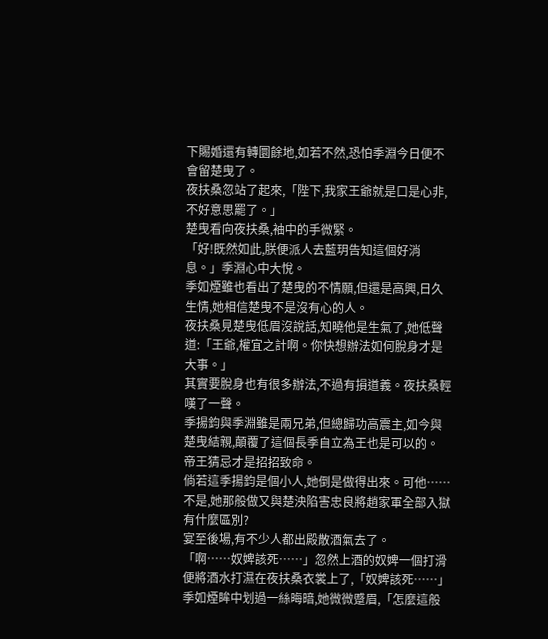下賜婚還有轉圜餘地,如若不然,恐怕季淵今日便不會留楚曳了。
夜扶桑忽站了起來,「陛下,我家王爺就是口是心非,不好意思罷了。」
楚曳看向夜扶桑,袖中的手微緊。
「好!既然如此,朕便派人去藍玥告知這個好消息。」季淵心中大悅。
季如煙雖也看出了楚曳的不情願,但還是高興,日久生情,她相信楚曳不是沒有心的人。
夜扶桑見楚曳低眉沒說話,知曉他是生氣了,她低聲道:「王爺,權宜之計啊。你快想辦法如何脫身才是大事。」
其實要脫身也有很多辦法,不過有損道義。夜扶桑輕嘆了一聲。
季揚鈞與季淵雖是兩兄弟,但總歸功高震主,如今與楚曳結親,顛覆了這個長季自立為王也是可以的。
帝王猜忌才是招招致命。
倘若這季揚鈞是個小人,她倒是做得出來。可他……不是,她那般做又與楚泱陷害忠良將趙家軍全部入獄有什麼區別?
宴至後場,有不少人都出殿散酒氣去了。
「啊……奴婢該死……」忽然上酒的奴婢一個打滑便將酒水打濕在夜扶桑衣裳上了,「奴婢該死……」
季如煙眸中划過一絲晦暗,她微微蹙眉,「怎麼這般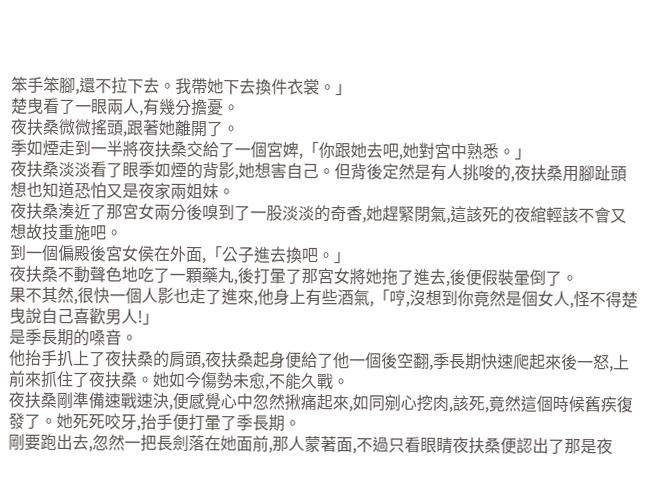笨手笨腳,還不拉下去。我帶她下去換件衣裳。」
楚曳看了一眼兩人,有幾分擔憂。
夜扶桑微微搖頭,跟著她離開了。
季如煙走到一半將夜扶桑交給了一個宮婢,「你跟她去吧,她對宮中熟悉。」
夜扶桑淡淡看了眼季如煙的背影,她想害自己。但背後定然是有人挑唆的,夜扶桑用腳趾頭想也知道恐怕又是夜家兩姐妹。
夜扶桑湊近了那宮女兩分後嗅到了一股淡淡的奇香,她趕緊閉氣,這該死的夜綰輕該不會又想故技重施吧。
到一個偏殿後宮女侯在外面,「公子進去換吧。」
夜扶桑不動聲色地吃了一顆藥丸,後打暈了那宮女將她拖了進去,後便假裝暈倒了。
果不其然,很快一個人影也走了進來,他身上有些酒氣,「哼,沒想到你竟然是個女人,怪不得楚曳說自己喜歡男人!」
是季長期的嗓音。
他抬手扒上了夜扶桑的肩頭,夜扶桑起身便給了他一個後空翻,季長期快速爬起來後一怒,上前來抓住了夜扶桑。她如今傷勢未愈,不能久戰。
夜扶桑剛準備速戰速決,便感覺心中忽然揪痛起來,如同剜心挖肉,該死,竟然這個時候舊疾復發了。她死死咬牙,抬手便打暈了季長期。
剛要跑出去,忽然一把長劍落在她面前,那人蒙著面,不過只看眼睛夜扶桑便認出了那是夜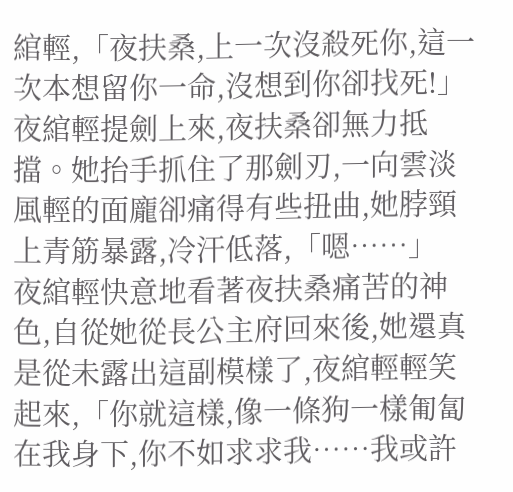綰輕,「夜扶桑,上一次沒殺死你,這一次本想留你一命,沒想到你卻找死!」
夜綰輕提劍上來,夜扶桑卻無力抵擋。她抬手抓住了那劍刃,一向雲淡風輕的面龐卻痛得有些扭曲,她脖頸上青筋暴露,冷汗低落,「嗯……」
夜綰輕快意地看著夜扶桑痛苦的神色,自從她從長公主府回來後,她還真是從未露出這副模樣了,夜綰輕輕笑起來,「你就這樣,像一條狗一樣匍匐在我身下,你不如求求我……我或許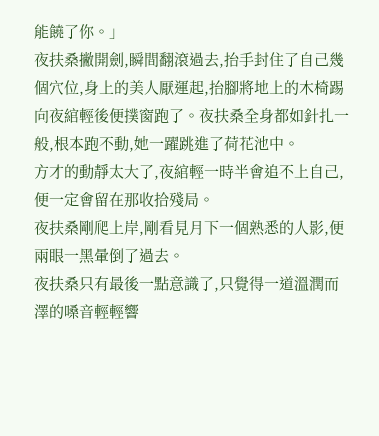能饒了你。」
夜扶桑撇開劍,瞬間翻滾過去,抬手封住了自己幾個穴位,身上的美人厭運起,抬腳將地上的木椅踢向夜綰輕後便撲窗跑了。夜扶桑全身都如針扎一般,根本跑不動,她一躍跳進了荷花池中。
方才的動靜太大了,夜綰輕一時半會追不上自己,便一定會留在那收拾殘局。
夜扶桑剛爬上岸,剛看見月下一個熟悉的人影,便兩眼一黑暈倒了過去。
夜扶桑只有最後一點意識了,只覺得一道溫潤而澤的嗓音輕輕響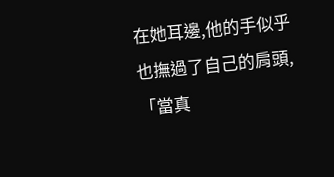在她耳邊,他的手似乎也撫過了自己的肩頭,「當真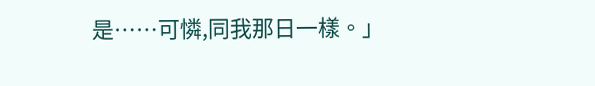是……可憐,同我那日一樣。」